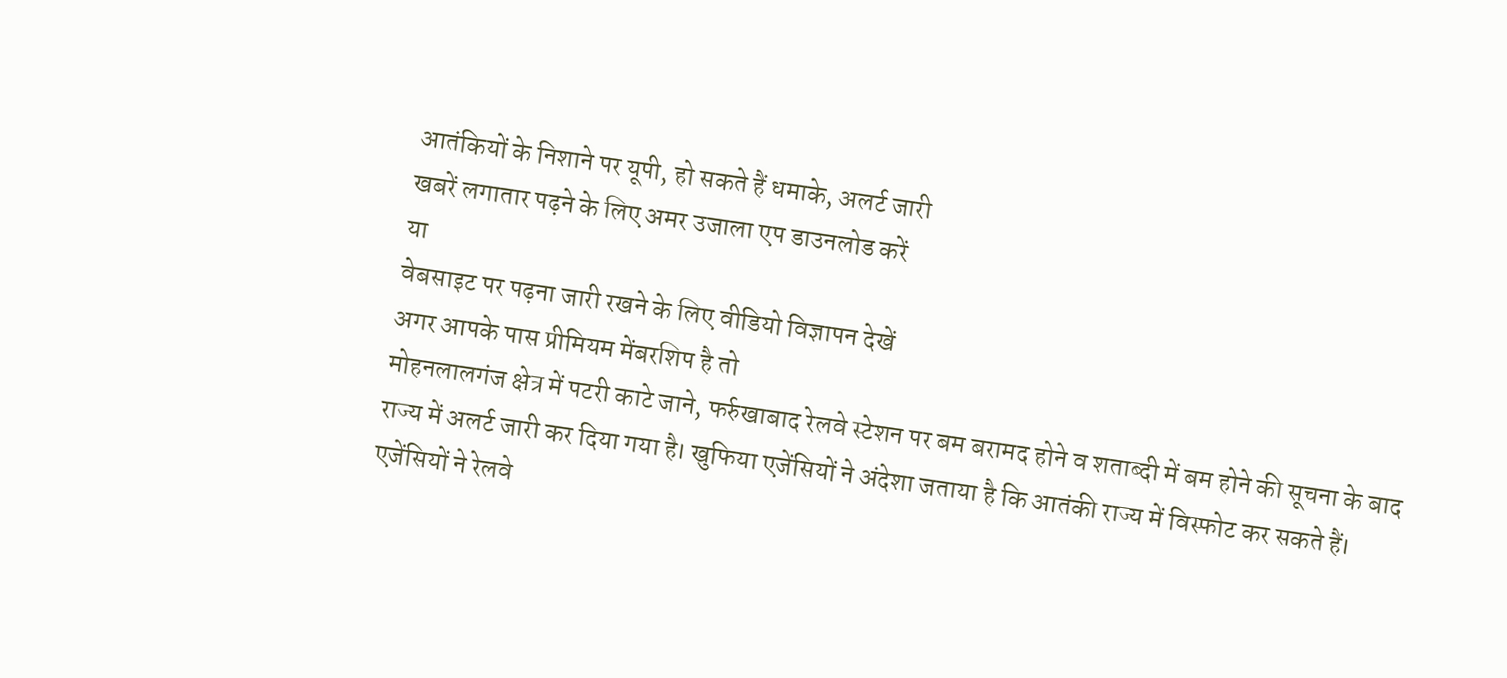आतंकियों के निशाने पर यूपी, हो सकते हैं धमाके, अलर्ट जारी
खबरें लगातार पढ़ने के लिए अमर उजाला एप डाउनलोड करें
या
वेबसाइट पर पढ़ना जारी रखने के लिए वीडियो विज्ञापन देखें
अगर आपके पास प्रीमियम मेंबरशिप है तो
मोहनलालगंज क्षेत्र में पटरी काटे जाने, फर्रुखाबाद रेलवे स्टेशन पर बम बरामद होने व शताब्दी में बम होने की सूचना के बाद राज्य में अलर्ट जारी कर दिया गया है। खुफिया एजेंसियों ने अंदेशा जताया है कि आतंकी राज्य में विस्फोट कर सकते हैं।
एजेंसियों ने रेलवे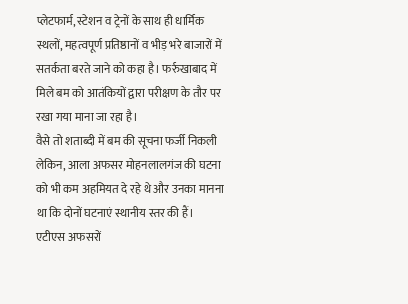प्लेटफार्म, स्टेशन व ट्रेनों के साथ ही धार्मिक स्थलों, महत्वपूर्ण प्रतिष्ठानों व भीड़ भरे बाजारों में सतर्कता बरते जाने को कहा है। फर्रुखाबाद में मिले बम को आतंकियों द्वारा परीक्षण के तौर पर रखा गया माना जा रहा है।
वैसे तो शताब्दी में बम की सूचना फर्जी निकली लेकिन, आला अफसर मोहनलालगंज की घटना को भी कम अहमियत दे रहे थे और उनका मानना था कि दोनों घटनाएं स्थानीय स्तर की हैं।
एटीएस अफसरों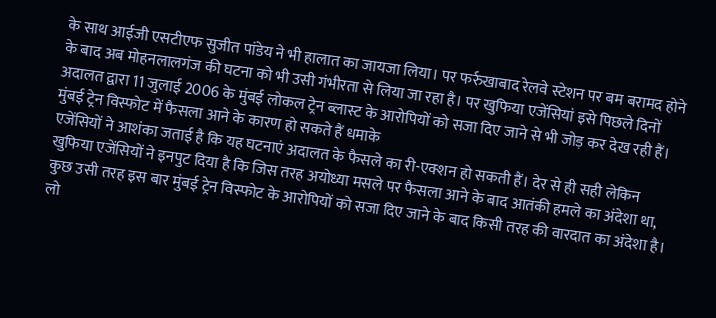के साथ आईजी एसटीएफ सुजीत पांडेय ने भी हालात का जायजा लिया। पर फर्रुखाबाद रेलवे स्टेशन पर बम बरामद होने के बाद अब मोहनलालगंज की घटना को भी उसी गंभीरता से लिया जा रहा है। पर खुफिया एजेंसियां इसे पिछले दिनों अदालत द्वारा 11 जुलाई 2006 के मुंबई लोकल ट्रेन ब्लास्ट के आरोपियों को सजा दिए जाने से भी जोड़ कर देख रही हैं।
मुंबई ट्रेन विस्फोट में फैसला आने के कारण हो सकते हैं धमाके
एजेंसियों ने आशंका जताई है कि यह घटनाएं अदालत के फैसले का री-एक्शन हो सकती हैं। देर से ही सही लेकिन खुफिया एजेंसियों ने इनपुट दिया है कि जिस तरह अयोध्या मसले पर फैसला आने के बाद आतंकी हमले का अंदेशा था, कुछ उसी तरह इस बार मुंबई ट्रेन विस्फोट के आरोपियों को सजा दिए जाने के बाद किसी तरह की वारदात का अंदेशा है।
लो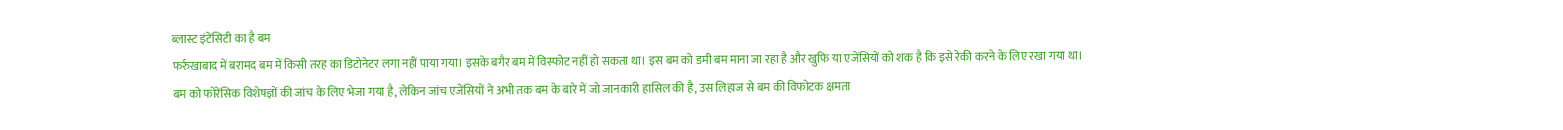ब्लास्ट इंटेंसिटी का है बम
फर्रुखाबाद में बरामद बम में किसी तरह का डिटोनेटर लगा नहीं पाया गया। इसके बगैर बम में विस्फोट नहीं हो सकता था। इस बम को डमी बम माना जा रहा है और खुफि या एजेंसियों को शक है कि इसे रेकी करने के लिए रखा गया था।
बम को फोरेंसिक विशेषज्ञों की जांच के लिए भेजा गया है, लेकिन जांच एजेंसियों ने अभी तक बम के बारे में जो जानकारी हासिल की है, उस लिहाज से बम की विफोटक क्षमता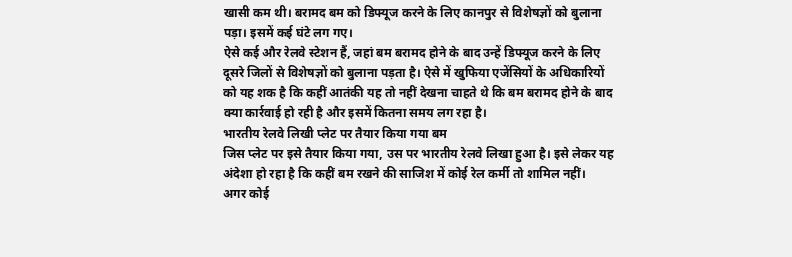खासी कम थी। बरामद बम को डिफ्यूज करने के लिए कानपुर से विशेषज्ञों को बुलाना पड़ा। इसमें कई घंटे लग गए।
ऐसे कई और रेलवे स्टेशन हैं, जहां बम बरामद होने के बाद उन्हें डिफ्यूज करने के लिए दूसरे जिलों से विशेषज्ञों को बुलाना पड़ता है। ऐसे में खुफिया एजेंसियों के अधिकारियों को यह शक है कि कहीं आतंकी यह तो नहीं देखना चाहते थे कि बम बरामद होने के बाद क्या कार्रवाई हो रही है और इसमें कितना समय लग रहा है।
भारतीय रेलवे लिखी प्लेट पर तैयार किया गया बम
जिस प्लेट पर इसे तैयार किया गया, उस पर भारतीय रेलवे लिखा हुआ है। इसे लेकर यह अंदेशा हो रहा है कि कहीं बम रखने की साजिश में कोई रेल कर्मी तो शामिल नहीं।
अगर कोई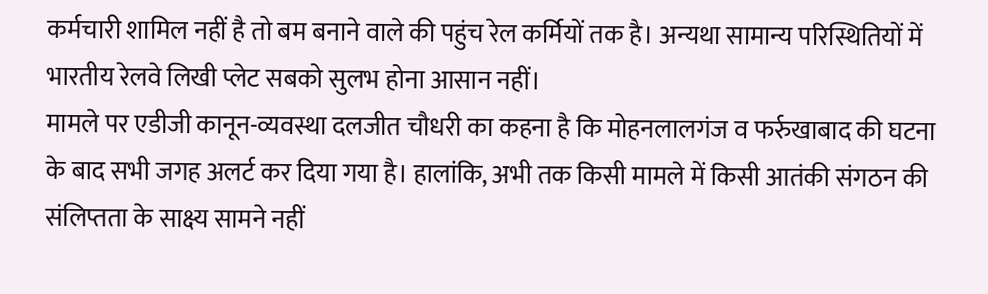कर्मचारी शामिल नहीं है तो बम बनाने वाले की पहुंच रेल कर्मियों तक है। अन्यथा सामान्य परिस्थितियों में भारतीय रेलवे लिखी प्लेट सबको सुलभ होना आसान नहीं।
मामले पर एडीजी कानून-व्यवस्था दलजीत चौधरी का कहना है कि मोहनलालगंज व फर्रुखाबाद की घटना के बाद सभी जगह अलर्ट कर दिया गया है। हालांकि, अभी तक किसी मामले में किसी आतंकी संगठन की संलिप्तता के साक्ष्य सामने नहीं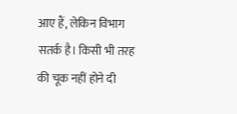आए हैं, लेकिन विभाग सतर्क है। किसी भी तरह की चूक नहीं होने दी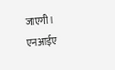जाएगी। एनआईए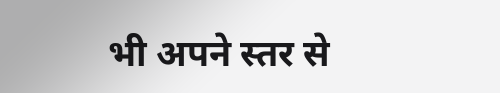भी अपने स्तर से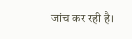जांच कर रही है।